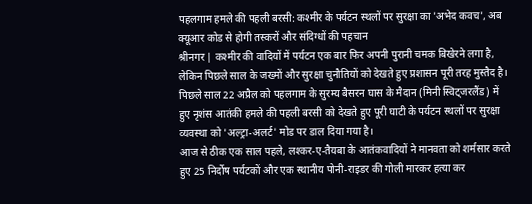पहलगाम हमले की पहली बरसी: कश्मीर के पर्यटन स्थलों पर सुरक्षा का 'अभेद कवच', अब क्यूआर कोड से होगी तस्करों और संदिग्धों की पहचान
श्रीनगर | कश्मीर की वादियों में पर्यटन एक बार फिर अपनी पुरानी चमक बिखेरने लगा है, लेकिन पिछले साल के जख्मों और सुरक्षा चुनौतियों को देखते हुए प्रशासन पूरी तरह मुस्तैद है। पिछले साल 22 अप्रैल को पहलगाम के सुरम्य बैसरन घास के मैदान (मिनी स्विट्जरलैंड) में हुए नृशंस आतंकी हमले की पहली बरसी को देखते हुए पूरी घाटी के पर्यटन स्थलों पर सुरक्षा व्यवस्था को 'अल्ट्रा-अलर्ट' मोड पर डाल दिया गया है।
आज से ठीक एक साल पहले, लश्कर-ए-तैयबा के आतंकवादियों ने मानवता को शर्मसार करते हुए 25 निर्दोष पर्यटकों और एक स्थानीय पोनी-राइडर की गोली मारकर हत्या कर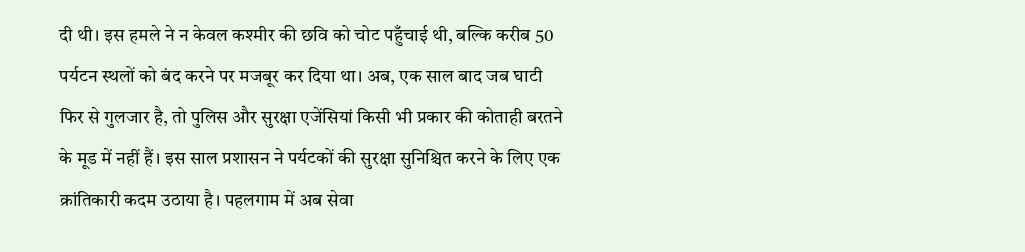दी थी। इस हमले ने न केवल कश्मीर की छवि को चोट पहुँचाई थी, बल्कि करीब 50 पर्यटन स्थलों को बंद करने पर मजबूर कर दिया था। अब, एक साल बाद जब घाटी फिर से गुलजार है, तो पुलिस और सुरक्षा एजेंसियां किसी भी प्रकार की कोताही बरतने के मूड में नहीं हैं। इस साल प्रशासन ने पर्यटकों की सुरक्षा सुनिश्चित करने के लिए एक क्रांतिकारी कदम उठाया है। पहलगाम में अब सेवा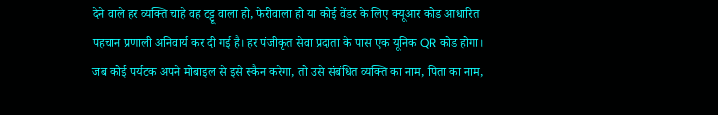देने वाले हर व्यक्ति चाहे वह टट्टू वाला हो, फेरीवाला हो या कोई वेंडर के लिए क्यूआर कोड आधारित पहचान प्रणाली अनिवार्य कर दी गई है। हर पंजीकृत सेवा प्रदाता के पास एक यूनिक QR कोड होगा। जब कोई पर्यटक अपने मोबाइल से इसे स्कैन करेगा, तो उसे संबंधित व्यक्ति का नाम, पिता का नाम,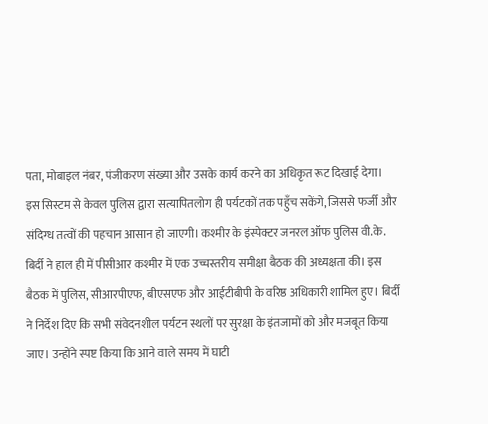पता, मोबाइल नंबर, पंजीकरण संख्या और उसके कार्य करने का अधिकृत रूट दिखाई देगा। इस सिस्टम से केवल पुलिस द्वारा सत्यापितलोग ही पर्यटकों तक पहुँच सकेंगे, जिससे फर्जी और संदिग्ध तत्वों की पहचान आसान हो जाएगी। कश्मीर के इंस्पेक्टर जनरल ऑफ पुलिस वी.के. बिर्दी ने हाल ही में पीसीआर कश्मीर में एक उच्चस्तरीय समीक्षा बैठक की अध्यक्षता की। इस बैठक में पुलिस, सीआरपीएफ, बीएसएफ और आईटीबीपी के वरिष्ठ अधिकारी शामिल हुए। बिर्दी ने निर्देश दिए कि सभी संवेदनशील पर्यटन स्थलों पर सुरक्षा के इंतजामों को और मजबूत किया जाए। उन्होंने स्पष्ट किया कि आने वाले समय में घाटी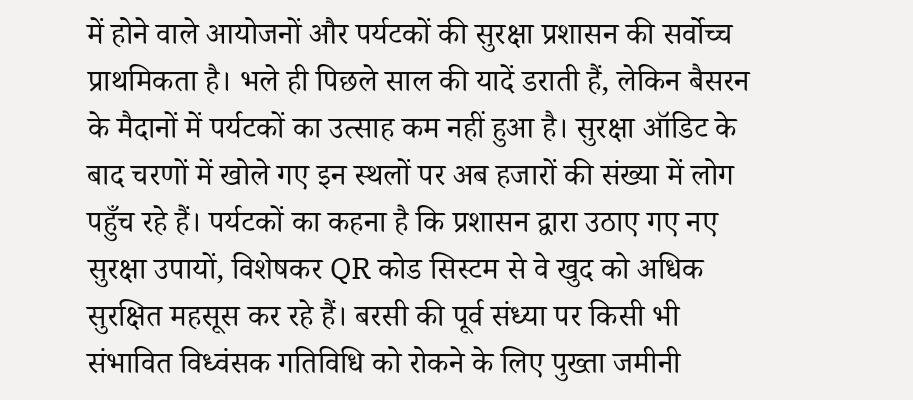में होने वाले आयोजनों और पर्यटकों की सुरक्षा प्रशासन की सर्वोच्च प्राथमिकता है। भले ही पिछले साल की यादें डराती हैं, लेकिन बैसरन के मैदानों में पर्यटकों का उत्साह कम नहीं हुआ है। सुरक्षा ऑडिट के बाद चरणों में खोले गए इन स्थलों पर अब हजारों की संख्या में लोग पहुँच रहे हैं। पर्यटकों का कहना है कि प्रशासन द्वारा उठाए गए नए सुरक्षा उपायों, विशेषकर QR कोड सिस्टम से वे खुद को अधिक सुरक्षित महसूस कर रहे हैं। बरसी की पूर्व संध्या पर किसी भी संभावित विध्वंसक गतिविधि को रोकने के लिए पुख्ता जमीनी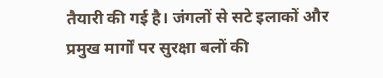तैयारी की गई है। जंगलों से सटे इलाकों और प्रमुख मार्गों पर सुरक्षा बलों की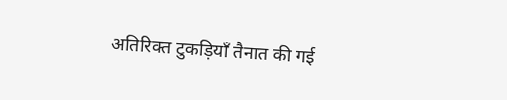अतिरिक्त टुकड़ियाँ तैनात की गई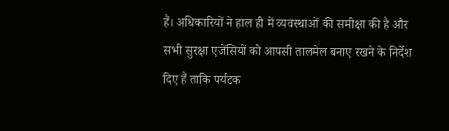हैं। अधिकारियों ने हाल ही में व्यवस्थाओं की समीक्षा की है और सभी सुरक्षा एजेंसियों को आपसी तालमेल बनाए रखने के निर्देश दिए हैं ताकि पर्यटक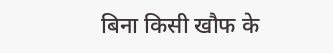बिना किसी खौफ के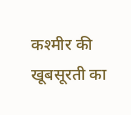कश्मीर की खूबसूरती का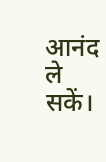आनंद ले सकें।